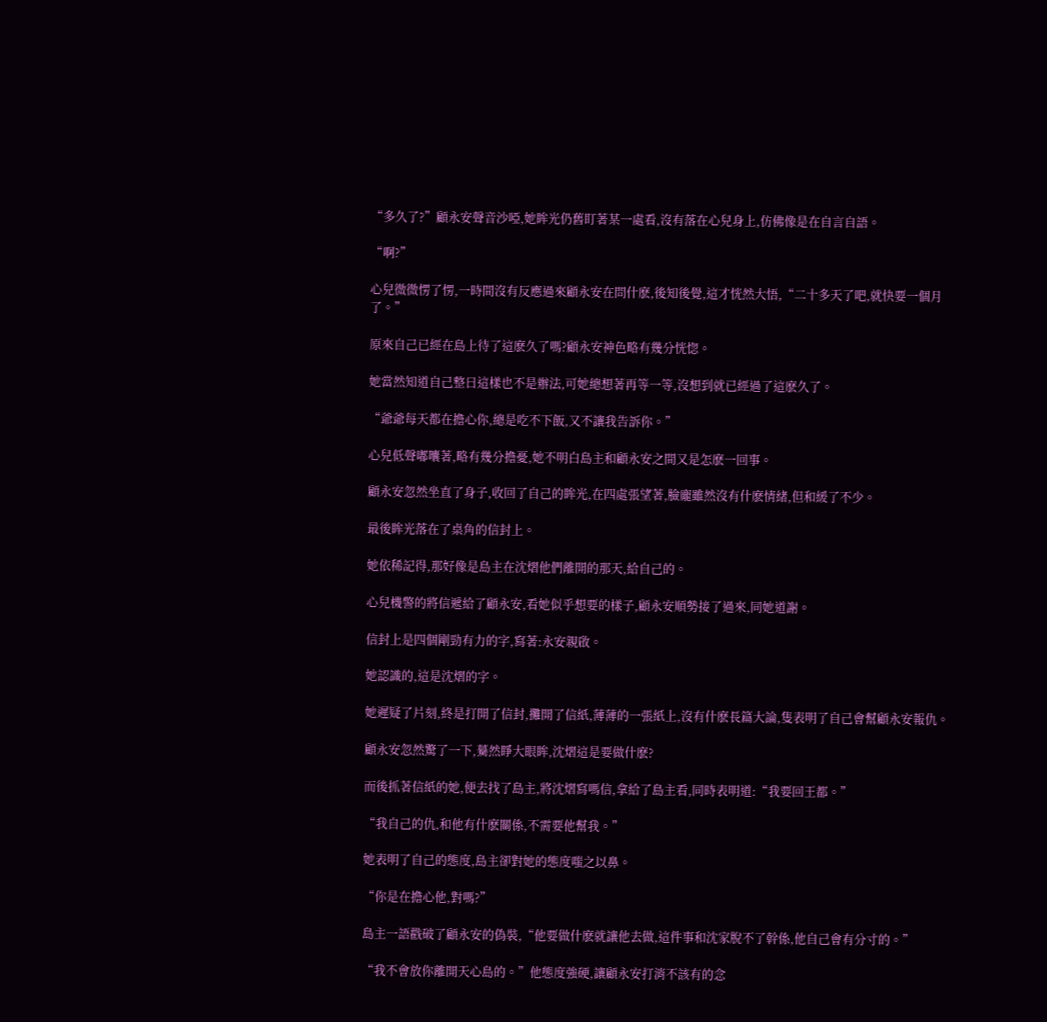“多久了?”顧永安聲音沙啞,她眸光仍舊盯著某一處看,沒有落在心兒身上,仿佛像是在自言自語。

“啊?”

心兒微微愣了愣,一時間沒有反應過來顧永安在問什麽,後知後覺,這才恍然大悟,“二十多天了吧,就快要一個月了。”

原來自己已經在島上待了這麽久了嗎?顧永安神色略有幾分恍惚。

她當然知道自己整日這樣也不是辦法,可她總想著再等一等,沒想到就已經過了這麽久了。

“爺爺每天都在擔心你,總是吃不下飯,又不讓我告訴你。”

心兒低聲嘟囔著,略有幾分擔憂,她不明白島主和顧永安之間又是怎麽一回事。

顧永安忽然坐直了身子,收回了自己的眸光,在四處張望著,臉龐雖然沒有什麽情緒,但和緩了不少。

最後眸光落在了桌角的信封上。

她依稀記得,那好像是島主在沈熠他們離開的那天,給自己的。

心兒機警的將信遞給了顧永安,看她似乎想要的樣子,顧永安順勢接了過來,同她道謝。

信封上是四個剛勁有力的字,寫著:永安親啟。

她認識的,這是沈熠的字。

她遲疑了片刻,終是打開了信封,攤開了信紙,薄薄的一張紙上,沒有什麽長篇大論,隻表明了自己會幫顧永安報仇。

顧永安忽然驚了一下,驀然睜大眼眸,沈熠這是要做什麽?

而後抓著信紙的她,便去找了島主,將沈熠寫嗎信,拿給了島主看,同時表明道:“我要回王都。”

“我自己的仇,和他有什麽關係,不需要他幫我。”

她表明了自己的態度,島主卻對她的態度嗤之以鼻。

“你是在擔心他,對嗎?”

島主一語戳破了顧永安的偽裝,“他要做什麽就讓他去做,這件事和沈家脫不了幹係,他自己會有分寸的。”

“我不會放你離開天心島的。”他態度強硬,讓顧永安打消不該有的念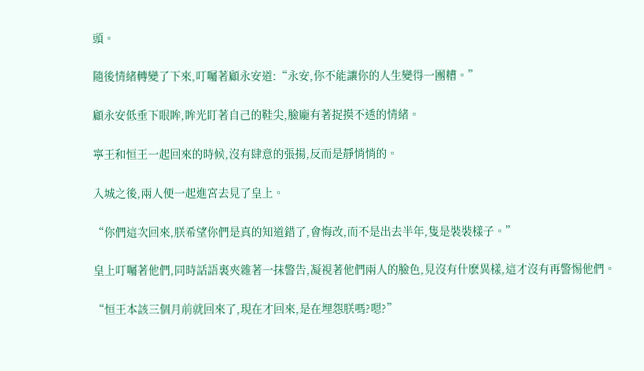頭。

隨後情緒轉變了下來,叮囑著顧永安道:“永安,你不能讓你的人生變得一團糟。”

顧永安低垂下眼眸,眸光盯著自己的鞋尖,臉龐有著捉摸不透的情緒。

寧王和恒王一起回來的時候,沒有肆意的張揚,反而是靜悄悄的。

入城之後,兩人便一起進宮去見了皇上。

“你們這次回來,朕希望你們是真的知道錯了,會悔改,而不是出去半年,隻是裝裝樣子。”

皇上叮囑著他們,同時話語裏夾雜著一抹警告,凝視著他們兩人的臉色,見沒有什麽異樣,這才沒有再警惕他們。

“恒王本該三個月前就回來了,現在才回來,是在埋怨朕嗎?嗯?”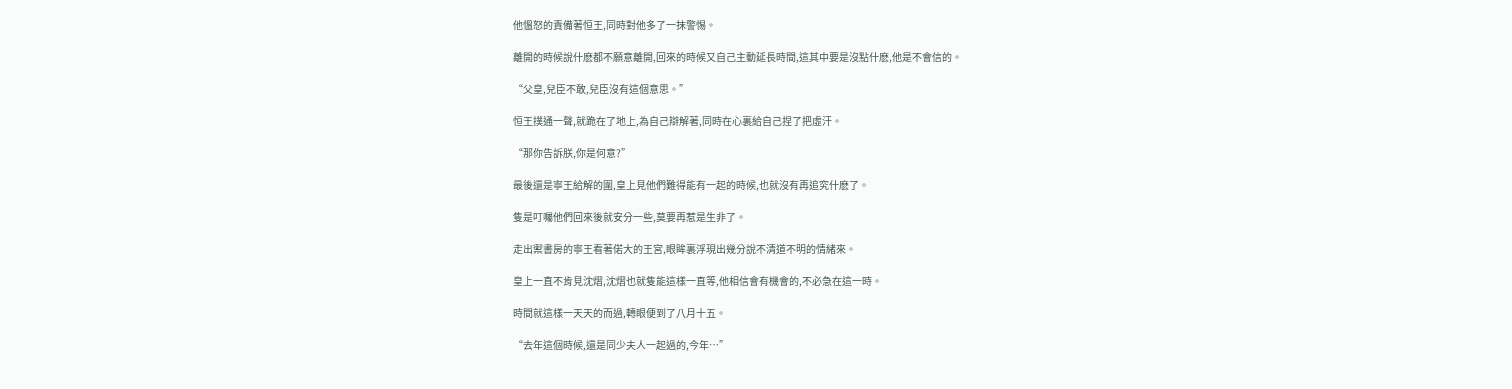他慍怒的責備著恒王,同時對他多了一抹警惕。

離開的時候說什麽都不願意離開,回來的時候又自己主動延長時間,這其中要是沒點什麽,他是不會信的。

“父皇,兒臣不敢,兒臣沒有這個意思。”

恒王撲通一聲,就跪在了地上,為自己辯解著,同時在心裏給自己捏了把虛汗。

“那你告訴朕,你是何意?”

最後還是寧王給解的圍,皇上見他們難得能有一起的時候,也就沒有再追究什麽了。

隻是叮囑他們回來後就安分一些,莫要再惹是生非了。

走出禦書房的寧王看著偌大的王宮,眼眸裏浮現出幾分說不清道不明的情緒來。

皇上一直不肯見沈熠,沈熠也就隻能這樣一直等,他相信會有機會的,不必急在這一時。

時間就這樣一天天的而過,轉眼便到了八月十五。

“去年這個時候,還是同少夫人一起過的,今年…”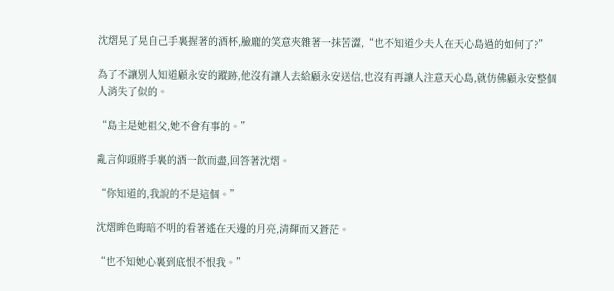沈熠晃了晃自己手裏握著的酒杯,臉龐的笑意夾雜著一抹苦澀,“也不知道少夫人在天心島過的如何了?”

為了不讓別人知道顧永安的蹤跡,他沒有讓人去給顧永安送信,也沒有再讓人注意天心島,就仿佛顧永安整個人消失了似的。

“島主是她祖父,她不會有事的。”

亂言仰頭將手裏的酒一飲而盡,回答著沈熠。

“你知道的,我說的不是這個。”

沈熠眸色晦暗不明的看著遙在天邊的月亮,清輝而又蒼茫。

“也不知她心裏到底恨不恨我。”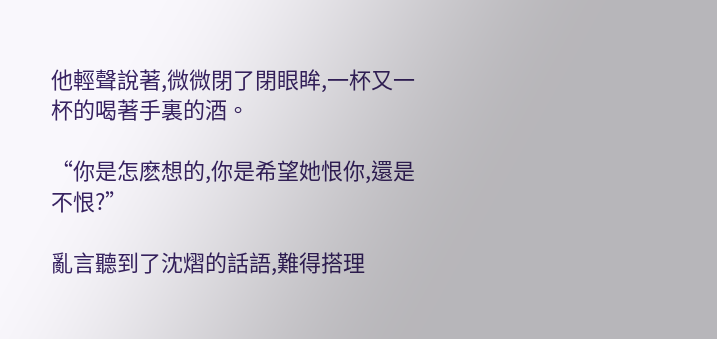他輕聲說著,微微閉了閉眼眸,一杯又一杯的喝著手裏的酒。

“你是怎麽想的,你是希望她恨你,還是不恨?”

亂言聽到了沈熠的話語,難得搭理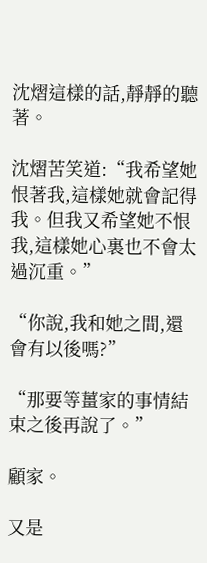沈熠這樣的話,靜靜的聽著。

沈熠苦笑道:“我希望她恨著我,這樣她就會記得我。但我又希望她不恨我,這樣她心裏也不會太過沉重。”

“你說,我和她之間,還會有以後嗎?”

“那要等薑家的事情結束之後再說了。”

顧家。

又是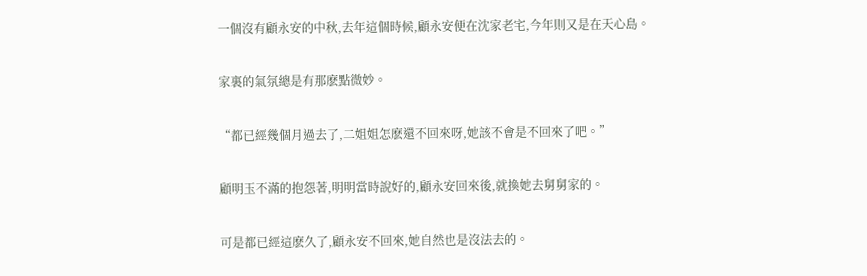一個沒有顧永安的中秋,去年這個時候,顧永安便在沈家老宅,今年則又是在天心島。

家裏的氣氛總是有那麽點微妙。

“都已經幾個月過去了,二姐姐怎麽還不回來呀,她該不會是不回來了吧。”

顧明玉不滿的抱怨著,明明當時說好的,顧永安回來後,就換她去舅舅家的。

可是都已經這麽久了,顧永安不回來,她自然也是沒法去的。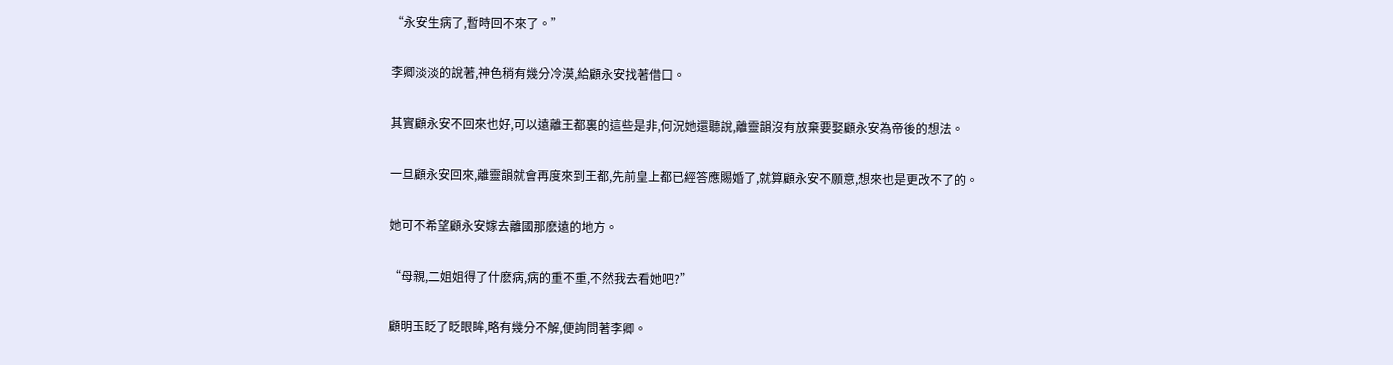“永安生病了,暫時回不來了。”

李卿淡淡的說著,神色稍有幾分冷漠,給顧永安找著借口。

其實顧永安不回來也好,可以遠離王都裏的這些是非,何況她還聽說,離靈韻沒有放棄要娶顧永安為帝後的想法。

一旦顧永安回來,離靈韻就會再度來到王都,先前皇上都已經答應賜婚了,就算顧永安不願意,想來也是更改不了的。

她可不希望顧永安嫁去離國那麽遠的地方。

“母親,二姐姐得了什麽病,病的重不重,不然我去看她吧?”

顧明玉眨了眨眼眸,略有幾分不解,便詢問著李卿。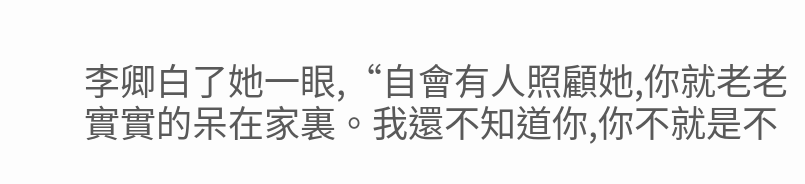李卿白了她一眼,“自會有人照顧她,你就老老實實的呆在家裏。我還不知道你,你不就是不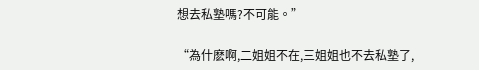想去私塾嗎?不可能。”

“為什麽啊,二姐姐不在,三姐姐也不去私塾了,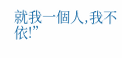就我一個人,我不依!”